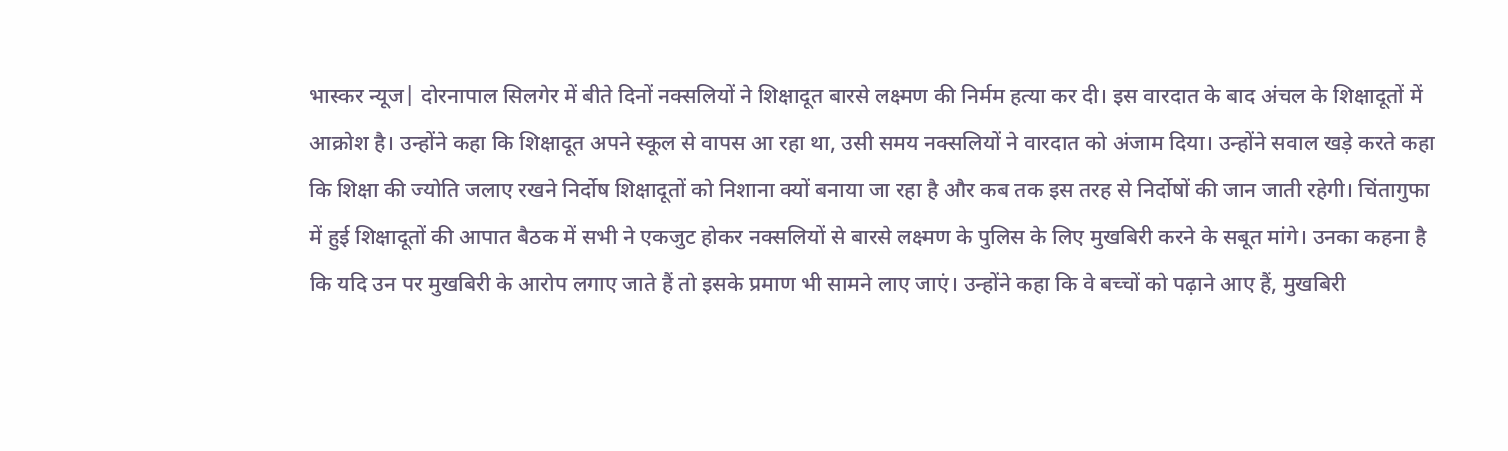भास्कर न्यूज| दोरनापाल सिलगेर में बीते दिनों नक्सलियों ने शिक्षादूत बारसे लक्ष्मण की निर्मम हत्या कर दी। इस वारदात के बाद अंचल के शिक्षादूतों में आक्रोश है। उन्होंने कहा कि शिक्षादूत अपने स्कूल से वापस आ रहा था, उसी समय नक्सलियों ने वारदात को अंजाम दिया। उन्होंने सवाल खड़े करते कहा कि शिक्षा की ज्योति जलाए रखने निर्दोष शिक्षादूतों को निशाना क्यों बनाया जा रहा है और कब तक इस तरह से निर्दोषों की जान जाती रहेगी। चिंतागुफा में हुई शिक्षादूतों की आपात बैठक में सभी ने एकजुट होकर नक्सलियों से बारसे लक्ष्मण के पुलिस के लिए मुखबिरी करने के सबूत मांगे। उनका कहना है कि यदि उन पर मुखबिरी के आरोप लगाए जाते हैं तो इसके प्रमाण भी सामने लाए जाएं। उन्होंने कहा कि वे बच्चों को पढ़ाने आए हैं, मुखबिरी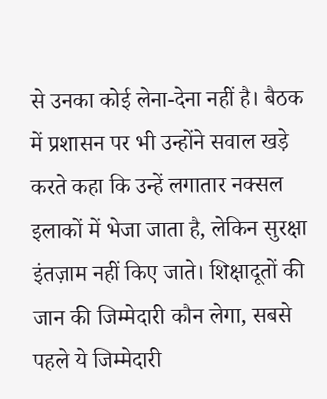से उनका कोई लेना-देना नहीं है। बैठक में प्रशासन पर भी उन्होंने सवाल खड़े करते कहा कि उन्हें लगातार नक्सल इलाकों में भेजा जाता है, लेकिन सुरक्षा इंतज़ाम नहीं किए जाते। शिक्षादूतों की जान की जिम्मेदारी कौन लेगा, सबसे पहले ये जिम्मेदारी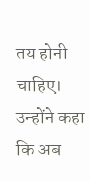तय होनी चाहिए। उन्होंने कहा कि अब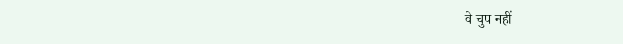वे चुप नहीं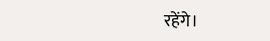रहेंगे।